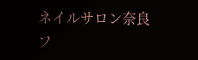ネイルサロン奈良
フ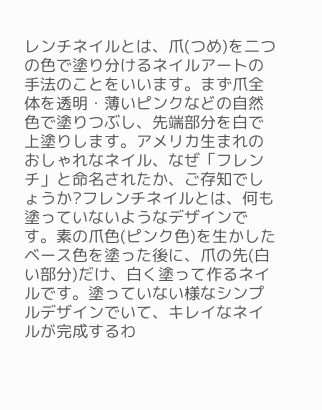レンチネイルとは、爪(つめ)を二つの色で塗り分けるネイルアートの手法のことをいいます。まず爪全体を透明・薄いピンクなどの自然色で塗りつぶし、先端部分を白で上塗りします。アメリカ生まれのおしゃれなネイル、なぜ「フレンチ」と命名されたか、ご存知でしょうか?フレンチネイルとは、何も塗っていないようなデザインです。素の爪色(ピンク色)を生かしたベース色を塗った後に、爪の先(白い部分)だけ、白く塗って作るネイルです。塗っていない様なシンプルデザインでいて、キレイなネイルが完成するわ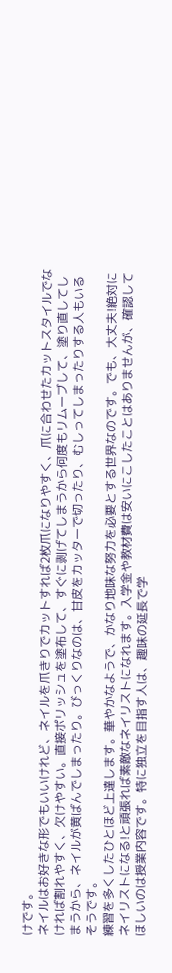けです。
ネイルはお好きな形でもいいけれど、ネイルを爪きりでカットすれば2枚爪になりやすく、爪に合わせたカットスタイルでなければ割れやすく、欠けやすい。直接ポリッシュを塗布して、すぐに剥げてしまうから何度もリムーブして、塗り直してしまうから、ネイルが黄ばんでしまったり。びっくりなのは、甘皮をカッターで切ったり、むしってしまったりする人もいるそうです。
練習を多くしたひとほど上達します。華やかなようで、かなり地味な努力を必要とする世界なのです。でも、大丈夫!絶対にネイリストになる!と頑張れば素敵なネイリストになれます。入学金や教材費は安いにこしたことはありませんが、確認してほしいのは授業内容です。特に独立を目指す人は、趣味の延長で学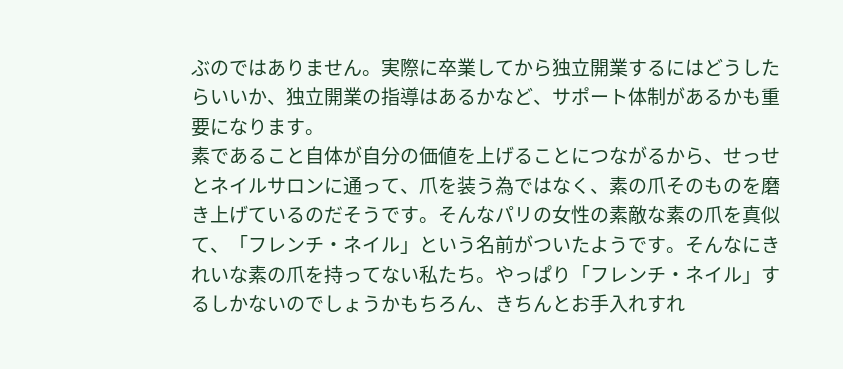ぶのではありません。実際に卒業してから独立開業するにはどうしたらいいか、独立開業の指導はあるかなど、サポート体制があるかも重要になります。
素であること自体が自分の価値を上げることにつながるから、せっせとネイルサロンに通って、爪を装う為ではなく、素の爪そのものを磨き上げているのだそうです。そんなパリの女性の素敵な素の爪を真似て、「フレンチ・ネイル」という名前がついたようです。そんなにきれいな素の爪を持ってない私たち。やっぱり「フレンチ・ネイル」するしかないのでしょうかもちろん、きちんとお手入れすれ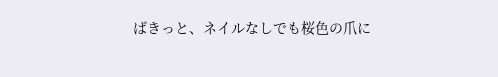ばきっと、ネイルなしでも桜色の爪に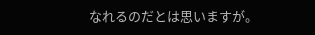なれるのだとは思いますが。